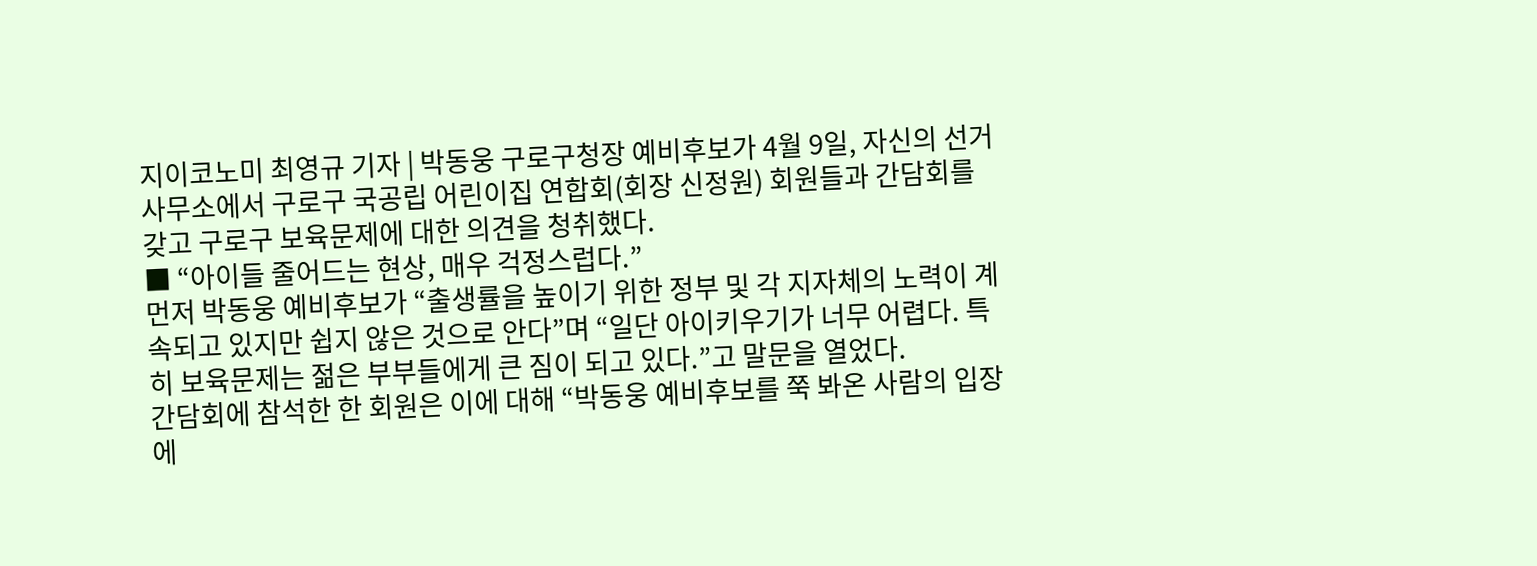지이코노미 최영규 기자 | 박동웅 구로구청장 예비후보가 4월 9일, 자신의 선거사무소에서 구로구 국공립 어린이집 연합회(회장 신정원) 회원들과 간담회를 갖고 구로구 보육문제에 대한 의견을 청취했다.
■ “아이들 줄어드는 현상, 매우 걱정스럽다.”
먼저 박동웅 예비후보가 “출생률을 높이기 위한 정부 및 각 지자체의 노력이 계속되고 있지만 쉽지 않은 것으로 안다”며 “일단 아이키우기가 너무 어렵다. 특히 보육문제는 젊은 부부들에게 큰 짐이 되고 있다.”고 말문을 열었다.
간담회에 참석한 한 회원은 이에 대해 “박동웅 예비후보를 쭉 봐온 사람의 입장에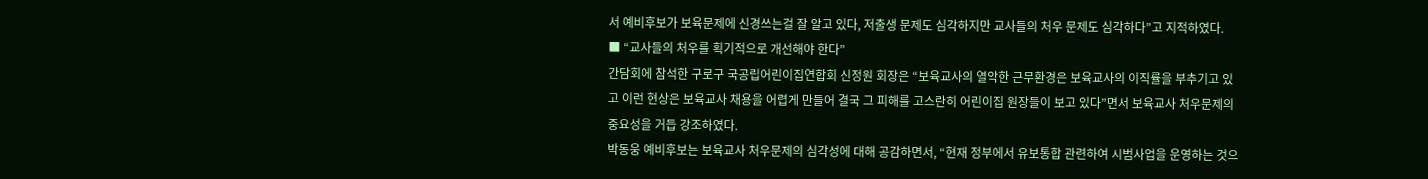서 예비후보가 보육문제에 신경쓰는걸 잘 알고 있다, 저출생 문제도 심각하지만 교사들의 처우 문제도 심각하다”고 지적하였다.
■ “교사들의 처우를 획기적으로 개선해야 한다”
간담회에 참석한 구로구 국공립어린이집연합회 신정원 회장은 “보육교사의 열악한 근무환경은 보육교사의 이직률을 부추기고 있고 이런 현상은 보육교사 채용을 어렵게 만들어 결국 그 피해를 고스란히 어린이집 원장들이 보고 있다”면서 보육교사 처우문제의 중요성을 거듭 강조하였다.
박동웅 예비후보는 보육교사 처우문제의 심각성에 대해 공감하면서, “현재 정부에서 유보통합 관련하여 시범사업을 운영하는 것으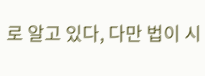로 알고 있다, 다만 법이 시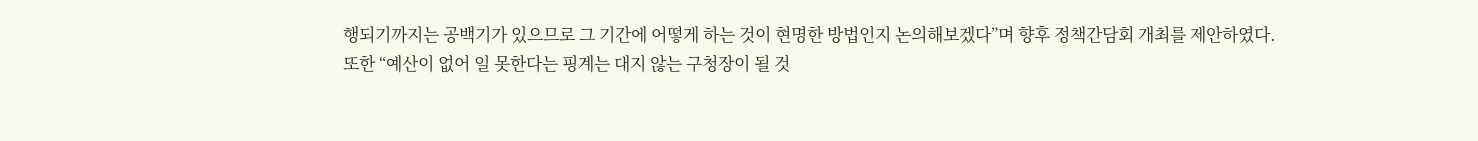행되기까지는 공백기가 있으므로 그 기간에 어떻게 하는 것이 현명한 방법인지 논의해보겠다”며 향후 정책간담회 개최를 제안하였다.
또한 “예산이 없어 일 못한다는 핑계는 대지 않는 구청장이 될 것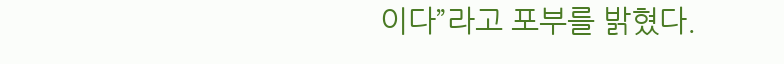이다”라고 포부를 밝혔다.